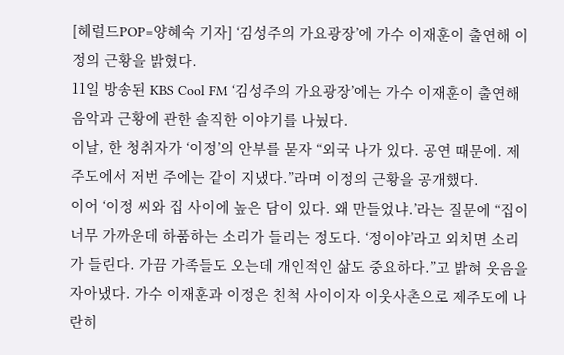[헤럴드POP=양혜숙 기자] ‘김성주의 가요광장’에 가수 이재훈이 출연해 이정의 근황을 밝혔다.
11일 방송된 KBS Cool FM ‘김성주의 가요광장’에는 가수 이재훈이 출연해 음악과 근황에 관한 솔직한 이야기를 나눴다.
이날, 한 청취자가 ‘이정’의 안부를 묻자 “외국 나가 있다. 공연 때문에. 제주도에서 저번 주에는 같이 지냈다.”라며 이정의 근황을 공개했다.
이어 ‘이정 씨와 집 사이에 높은 담이 있다. 왜 만들었냐.’라는 질문에 “집이 너무 가까운데 하품하는 소리가 들리는 정도다. ‘정이야’라고 외치면 소리가 들린다. 가끔 가족들도 오는데 개인적인 삶도 중요하다.”고 밝혀 웃음을 자아냈다. 가수 이재훈과 이정은 친척 사이이자 이웃사촌으로 제주도에 나란히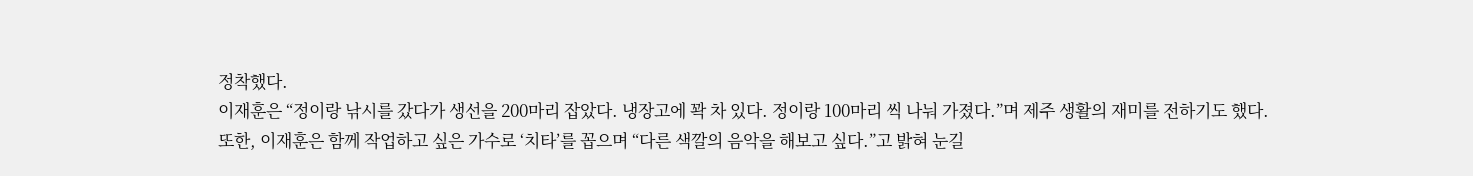정착했다.
이재훈은 “정이랑 낚시를 갔다가 생선을 200마리 잡았다. 냉장고에 꽉 차 있다. 정이랑 100마리 씩 나눠 가졌다.”며 제주 생활의 재미를 전하기도 했다.
또한, 이재훈은 함께 작업하고 싶은 가수로 ‘치타’를 꼽으며 “다른 색깔의 음악을 해보고 싶다.”고 밝혀 눈길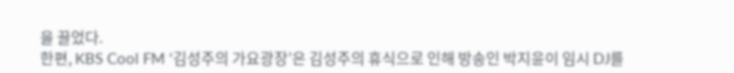을 끌었다.
한편, KBS Cool FM ‘김성주의 가요광장’은 김성주의 휴식으로 인해 방송인 박지윤이 임시 DJ를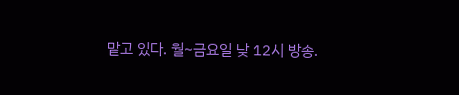맡고 있다. 월~금요일 낮 12시 방송.